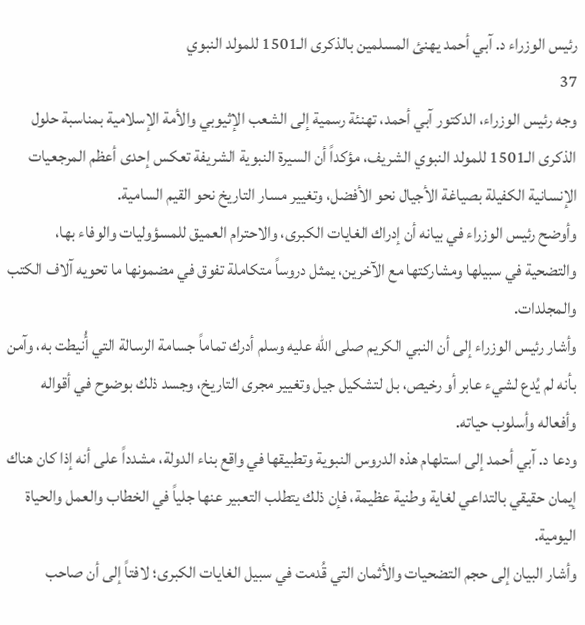رئيس الوزراء د. آبي أحمد يهنئ المسلمين بالذكرى الـ1501 للمولد النبوي
37
وجه رئيس الوزراء، الدكتور آبي أحمد، تهنئة رسمية إلى الشعب الإثيوبي والأمة الإسلامية بمناسبة حلول الذكرى الـ1501 للمولد النبوي الشريف، مؤكداً أن السيرة النبوية الشريفة تعكس إحدى أعظم المرجعيات الإنسانية الكفيلة بصياغة الأجيال نحو الأفضل، وتغيير مسار التاريخ نحو القيم السامية.
وأوضح رئيس الوزراء في بيانه أن إدراك الغايات الكبرى، والاحترام العميق للمسؤوليات والوفاء بها، والتضحية في سبيلها ومشاركتها مع الآخرين، يمثل دروساً متكاملة تفوق في مضمونها ما تحويه آلاف الكتب والمجلدات.
وأشار رئيس الوزراء إلى أن النبي الكريم صلى الله عليه وسلم أدرك تماماً جسامة الرسالة التي أُنيطت به، وآمن بأنه لم يُدع لشيء عابر أو رخيص، بل لتشكيل جيل وتغيير مجرى التاريخ، وجسد ذلك بوضوح في أقواله وأفعاله وأسلوب حياته.
ودعا د. آبي أحمد إلى استلهام هذه الدروس النبوية وتطبيقها في واقع بناء الدولة، مشدداً على أنه إذا كان هناك إيمان حقيقي بالتداعي لغاية وطنية عظيمة، فإن ذلك يتطلب التعبير عنها جلياً في الخطاب والعمل والحياة اليومية.
وأشار البيان إلى حجم التضحيات والأثمان التي قُدمت في سبيل الغايات الكبرى؛ لافتاً إلى أن صاحب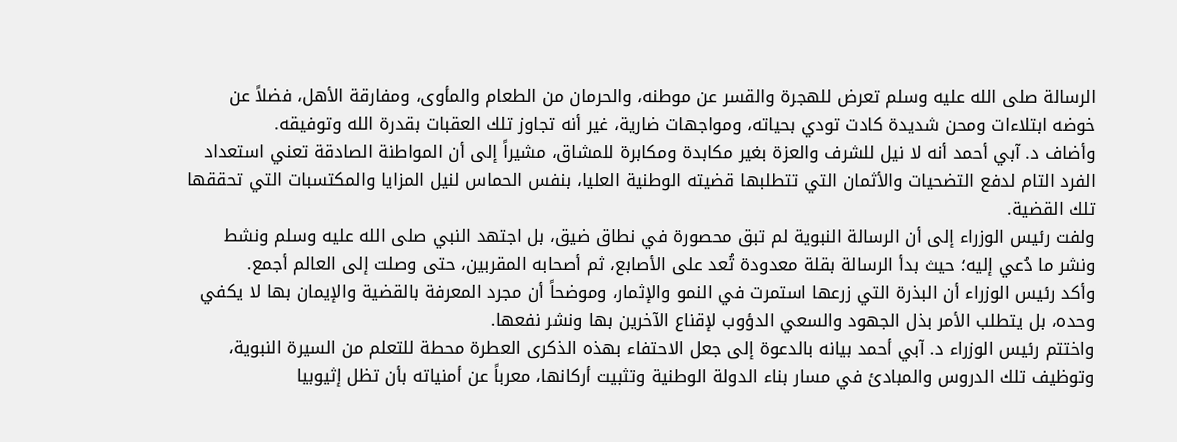الرسالة صلى الله عليه وسلم تعرض للهجرة والقسر عن موطنه، والحرمان من الطعام والمأوى، ومفارقة الأهل، فضلاً عن خوضه ابتلاءات ومحن شديدة كادت تودي بحياته، ومواجهات ضارية، غير أنه تجاوز تلك العقبات بقدرة الله وتوفيقه.
وأضاف د. آبي أحمد أنه لا نيل للشرف والعزة بغير مكابدة ومكابرة للمشاق، مشيراً إلى أن المواطنة الصادقة تعني استعداد الفرد التام لدفع التضحيات والأثمان التي تتطلبها قضيته الوطنية العليا، بنفس الحماس لنيل المزايا والمكتسبات التي تحققها تلك القضية.
ولفت رئيس الوزراء إلى أن الرسالة النبوية لم تبق محصورة في نطاق ضيق، بل اجتهد النبي صلى الله عليه وسلم ونشط ونشر ما دُعي إليه؛ حيث بدأ الرسالة بقلة معدودة تُعد على الأصابع، ثم أصحابه المقربين، حتى وصلت إلى العالم أجمع.
وأكد رئيس الوزراء أن البذرة التي زرعها استمرت في النمو والإثمار، وموضحاً أن مجرد المعرفة بالقضية والإيمان بها لا يكفي وحده، بل يتطلب الأمر بذل الجهود والسعي الدؤوب لإقناع الآخرين بها ونشر نفعها.
واختتم رئيس الوزراء د. آبي أحمد بيانه بالدعوة إلى جعل الاحتفاء بهذه الذكرى العطرة محطة للتعلم من السيرة النبوية، وتوظيف تلك الدروس والمبادئ في مسار بناء الدولة الوطنية وتثبيت أركانها، معرباً عن أمنياته بأن تظل إثيوبيا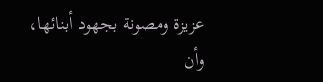عزيزة ومصونة بجهود أبنائها، وأن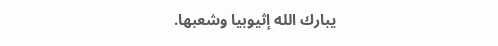يبارك الله إثيوبيا وشعبها.